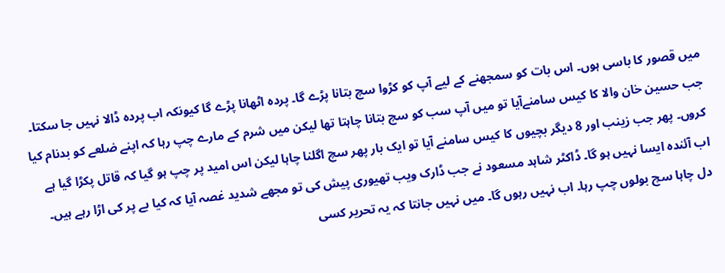میں قصور کا باسی ہوں۔ اس بات کو سمجھنے کے لیے آپ کو کڑوا سچ بتانا پڑے گا۔ پردہ اٹھانا پڑے گا کیونکہ اب پردہ ڈالا نہیں جا سکتا۔ جب حسین خان والا کا کیس سامنےآیا تو میں آپ سب کو سچ بتانا چاہتا تھا لیکن میں شرم کے مارے چپ رہا کہ اپنے ضلعے کو بدنام کیا کروں۔ پھر جب زینب اور 8 دیگر بچیوں کا کیس سامنے آیا تو ایک بار پھر سچ اگلنا چاہا لیکن اس امید پر چپ ہو گیا کہ قاتل پکڑا گیا ہے اب آئندہ ایسا نہیں ہو گا۔ ڈاکٹر شاہد مسعود نے جب ڈارک ویب تھیوری پیش کی تو مجھے شدید غصہ آیا کہ کیا بے پر کی اڑا رہے ہیں۔ دل چاہا سچ بولوں چپ رہا۔ اب نہیں رہوں گا۔ میں نہیں جانتا کہ یہ تحریر کسی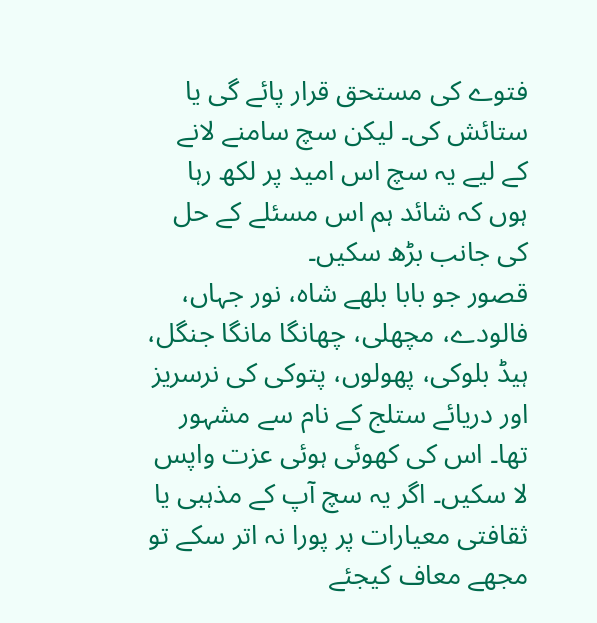فتوے کی مستحق قرار پائے گی یا ستائش کی۔ لیکن سچ سامنے لانے کے لیے یہ سچ اس امید پر لکھ رہا ہوں کہ شائد ہم اس مسئلے کے حل کی جانب بڑھ سکیں۔
قصور جو بابا بلھے شاہ، نور جہاں، فالودے، مچھلی، چھانگا مانگا جنگل، ہیڈ بلوکی، پھولوں، پتوکی کی نرسریز اور دریائے ستلج کے نام سے مشہور تھا۔ اس کی کھوئی ہوئی عزت واپس لا سکیں۔ اگر یہ سچ آپ کے مذہبی یا ثقافتی معیارات پر پورا نہ اتر سکے تو مجھے معاف کیجئے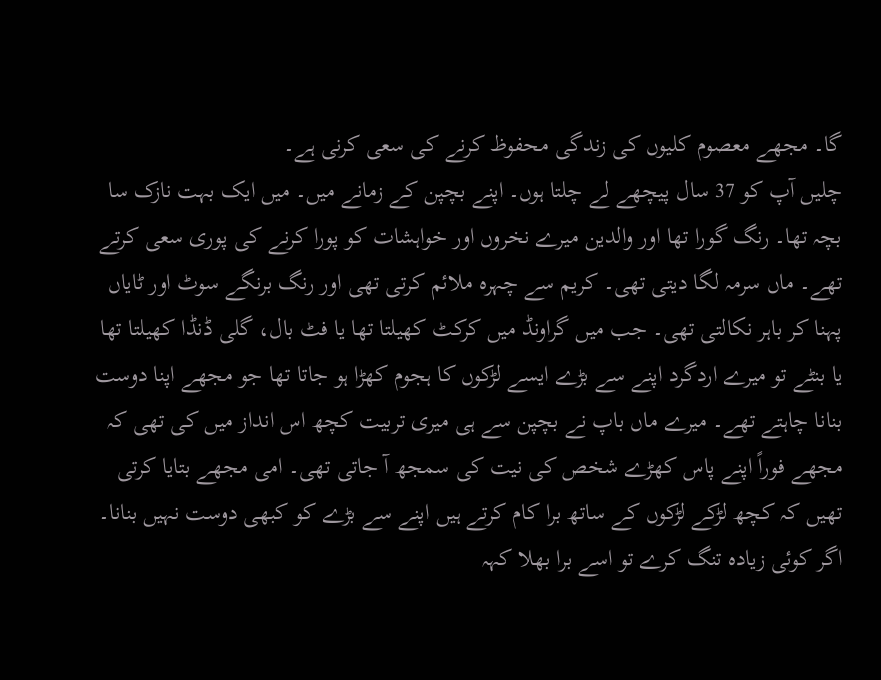گا۔ مجھے معصوم کلیوں کی زندگی محفوظ کرنے کی سعی کرنی ہے۔
چلیں آپ کو 37 سال پیچھے لے چلتا ہوں۔ اپنے بچپن کے زمانے میں۔ میں ایک بہت نازک سا بچہ تھا۔ رنگ گورا تھا اور والدین میرے نخروں اور خواہشات کو پورا کرنے کی پوری سعی کرتے تھے۔ ماں سرمہ لگا دیتی تھی۔ کریم سے چہرہ ملائم کرتی تھی اور رنگ برنگے سوٹ اور ٹایاں پہنا کر باہر نکالتی تھی۔ جب میں گراونڈ میں کرکٹ کھیلتا تھا یا فٹ بال، گلی ڈنڈا کھیلتا تھا یا بنٹے تو میرے اردگرد اپنے سے بڑے ایسے لڑکوں کا ہجوم کھڑا ہو جاتا تھا جو مجھے اپنا دوست بنانا چاہتے تھے۔ میرے ماں باپ نے بچپن سے ہی میری تربیت کچھ اس انداز میں کی تھی کہ مجھے فوراً اپنے پاس کھڑے شخص کی نیت کی سمجھ آ جاتی تھی۔ امی مجھے بتایا کرتی تھیں کہ کچھ لڑکے لڑکوں کے ساتھ برا کام کرتے ہیں اپنے سے بڑے کو کبھی دوست نہیں بنانا۔ اگر کوئی زیادہ تنگ کرے تو اسے برا بھلا کہہ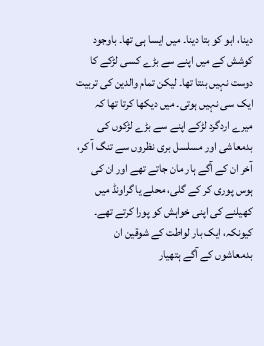دینا، ابو کو بتا دینا۔ میں ایسا ہی تھا۔ باوجود کوشش کے میں اپنے سے بڑے کسی لڑکے کا دوست نہیں بنتا تھا۔ لیکن تمام والدین کی تربیت ایک سی نہیں ہوتی۔ میں دیکھا کرتا تھا کہ میرے اردگرد لڑکے اپنے سے بڑے لڑکوں کی بدمعاشی اور مسلسل بری نظروں سے تنگ آ کر، آخر ان کے آگے ہار مان جاتے تھے اور ان کی ہوس پوری کر کے گلی، محلے یا گراونڈ میں کھیلنے کی اپنی خواہش کو پورا کرتے تھے۔
کیونکہ، ایک بار لواطت کے شوقین ان بدمعاشوں کے آگے ہتھیار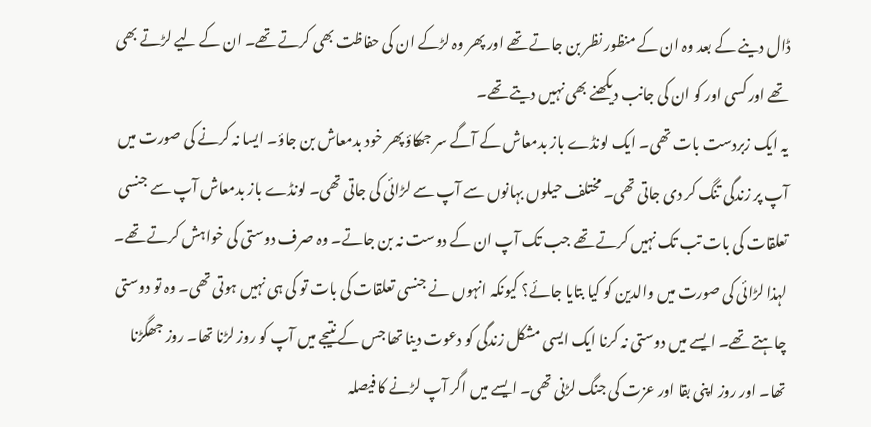ڈال دینے کے بعد وہ ان کے منظور نظر بن جاتے تھے اور پھر وہ لڑکے ان کی حفاظت بھی کرتے تھے۔ ان کے لیے لڑتے بھی تھے اور کسی اور کو ان کی جانب دیکھنے بھی نہیں دیتے تھے۔
یہ ایک زبردست بات تھی۔ ایک لونڈے باز بدمعاش کے آگے سر جھکاؤ پھر خود بدمعاش بن جاؤ۔ ایسا نہ کرنے کی صورت میں آپ پر زندگی تنگ کر دی جاتی تھی۔ مختلف حیلوں بہانوں سے آپ سے لڑائی کی جاتی تھی۔ لونڈے باز بدمعاش آپ سے جنسی تعلقات کی بات تب تک نہیں کرتے تھے جب تک آپ ان کے دوست نہ بن جاتے۔ وہ صرف دوستی کی خواہش کرتے تھے۔ لہذا لڑائی کی صورت میں والدین کو کیا بتایا جائے؟ کیونکہ انہوں نے جنسی تعلقات کی بات تو کی ہی نہیں ہوتی تھی۔ وہ تو دوستی چاہتے تھے۔ ایسے میں دوستی نہ کرنا ایک ایسی مشکل زندگی کو دعوت دینا تھا جس کے نتیجے میں آپ کو روز لڑنا تھا۔ روز جھگڑنا تھا۔ اور روز اپنی بقا اور عزت کی جنگ لڑنی تھی۔ ایسے میں اگر آپ لڑنے کا فیصلہ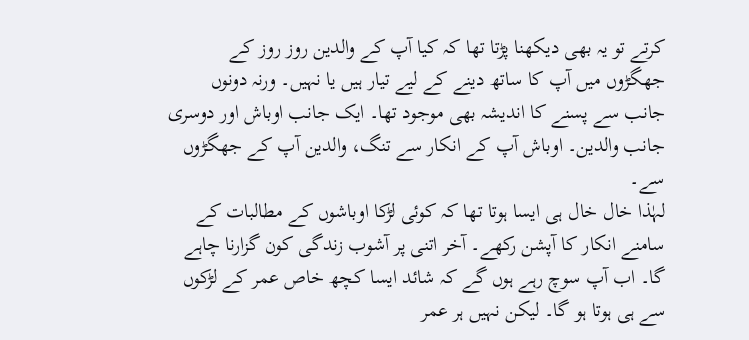کرتے تو یہ بھی دیکھنا پڑتا تھا کہ کیا آپ کے والدین روز روز کے جھگڑوں میں آپ کا ساتھ دینے کے لیے تیار ہیں یا نہیں۔ ورنہ دونوں جانب سے پسنے کا اندیشہ بھی موجود تھا۔ ایک جانب اوباش اور دوسری جانب والدین۔ اوباش آپ کے انکار سے تنگ، والدین آپ کے جھگڑوں سے۔
لہٰذا خال خال ہی ایسا ہوتا تھا کہ کوئی لڑکا اوباشوں کے مطالبات کے سامنے انکار کا آپشن رکھے۔ آخر اتنی پر آشوب زندگی کون گزارنا چاہے گا۔ اب آپ سوچ رہے ہوں گے کہ شائد ایسا کچھ خاص عمر کے لڑکوں سے ہی ہوتا ہو گا۔ لیکن نہیں ہر عمر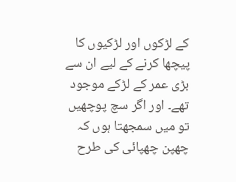کے لڑکوں اور لڑکیوں کا پیچھا کرنے کے لیے ان سے بڑی عمر کے لڑکے موجود تھے۔ اور اگر سچ پوچھیں تو میں سمجھتا ہوں کہ چھپن چھپائی کی طرح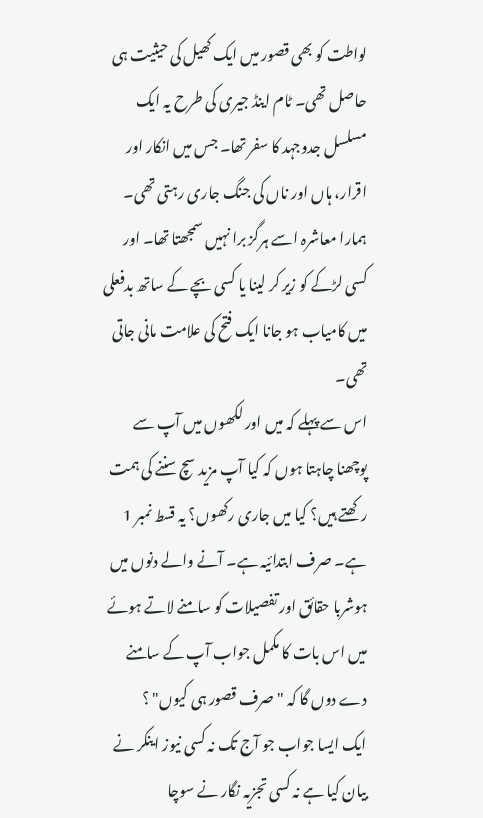لواطت کو بھی قصور میں ایک کھیل کی حیثیت ہی حاصل تھی۔ ٹام اینڈ جیری کی طرح یہ ایک مسلسل جدوجہد کا سفر تھا۔ جس میں انکار اور اقرار، ہاں اور ناں کی جنگ جاری رہتی تھی۔ ہمارا معاشرہ اسے ہرگز برا نہیں سمجھتا تھا۔ اور کسی لڑکے کو زیر کر لینا یا کسی بچے کے ساتھ بدفعلی میں کامیاب ہو جانا ایک فتح کی علامت مانی جاتی تھی۔
اس سے پہلے کہ میں اور لکھوں میں آپ سے پوچھنا چاہتا ہوں کہ کیا آپ مزید سچ سننے کی ہمت رکھتے ہیں؟ کیا میں جاری رکھوں؟ یہ قسط نمبر 1 ہے۔ صرف ابتدائیہ ہے۔ آنے والے دنوں میں ہوشربا حقائق اور تفصیلات کو سامنے لاتے ہوئے میں اس بات کا مکمل جواب آپ کے سامنے دے دوں گا کہ "صرف قصور ہی کیوں" ؟
ایک ایسا جواب جو آج تک نہ کسی نیوز اینکر نے بیان کیا ہے نہ کسی تجزیہ نگار نے سوچا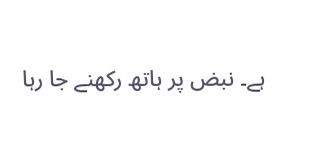ہے۔ نبض پر ہاتھ رکھنے جا رہا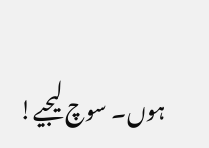ہوں۔ سوچ لیجیے!